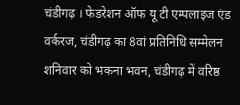चंडीगढ़ । फेडरेशन ऑफ यू टी एम्पलाइज एंड वर्करज, चंडीगढ़ का 8वां प्रतिनिधि सम्मेलन शनिवार को भकना भवन, चंडीगढ़ में वरिष्ठ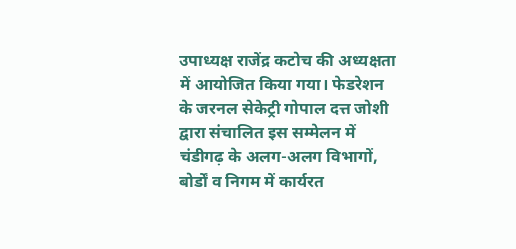उपाध्यक्ष राजेंद्र कटोच की अध्यक्षता में आयोजित किया गया। फेडरेशन के जरनल सेकेट्री गोपाल दत्त जोशी द्वारा संचालित इस सम्मेलन में चंडीगढ़ के अलग-अलग विभागों, बोर्डों व निगम में कार्यरत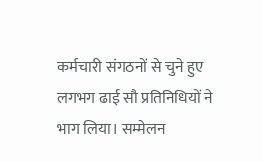कर्मचारी संगठनों से चुने हुए लगभग ढाई सौ प्रतिनिधियों ने भाग लिया। सम्मेलन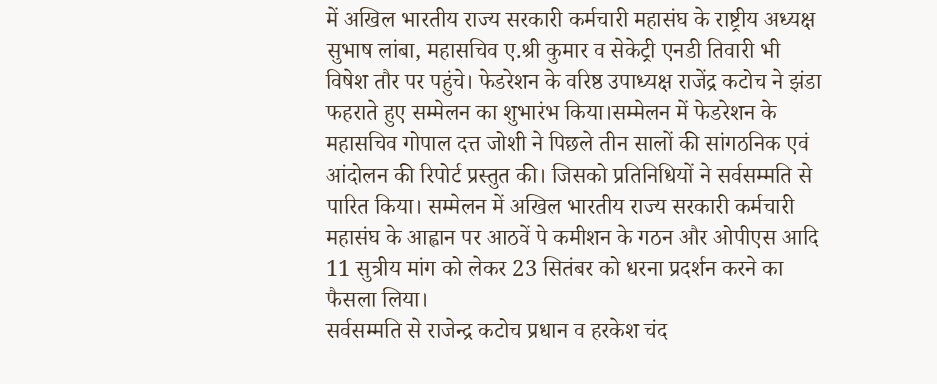में अखिल भारतीय राज्य सरकारी कर्मचारी महासंघ के राष्ट्रीय अध्यक्ष सुभाष लांबा, महासचिव ए.श्री कुमार व सेकेट्री एनडी तिवारी भी विषेश तौर पर पहुंचे। फेडरेशन के वरिष्ठ उपाध्यक्ष राजेंद्र कटोच ने झंडा फहराते हुए सम्मेलन का शुभारंभ किया।सम्मेलन में फेडरेशन के महासचिव गोपाल दत्त जोशी ने पिछले तीन सालों की सांगठनिक एवं आंदोलन की रिपोर्ट प्रस्तुत की। जिसको प्रतिनिधियों ने सर्वसम्मति से पारित किया। सम्मेलन में अखिल भारतीय राज्य सरकारी कर्मचारी महासंघ के आह्वान पर आठवें पे कमीशन के गठन और ओपीएस आदि 11 सुत्रीय मांग को लेकर 23 सितंबर को धरना प्रदर्शन करने का फैसला लिया।
सर्वसम्मति से राजेन्द्र कटोच प्रधान व हरकेश चंद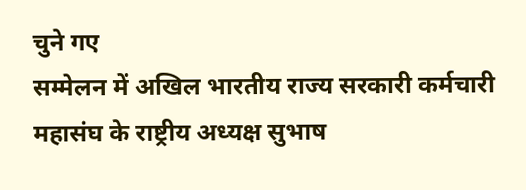चुने गए
सम्मेलन में अखिल भारतीय राज्य सरकारी कर्मचारी महासंघ के राष्ट्रीय अध्यक्ष सुभाष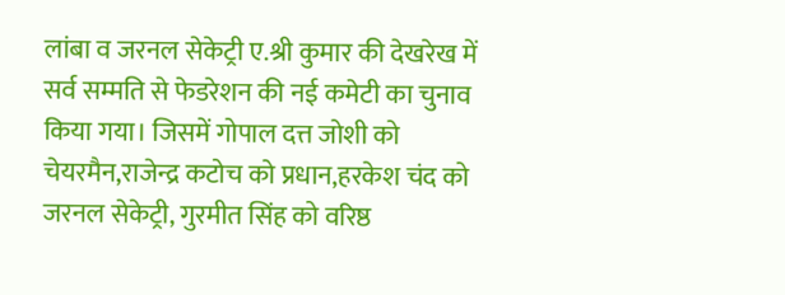लांबा व जरनल सेकेट्री ए.श्री कुमार की देखरेख में सर्व सम्मति से फेडरेशन की नई कमेटी का चुनाव किया गया। जिसमें गोपाल दत्त जोशी को चेयरमैन,राजेन्द्र कटोच को प्रधान,हरकेश चंद को जरनल सेकेट्री, गुरमीत सिंह को वरिष्ठ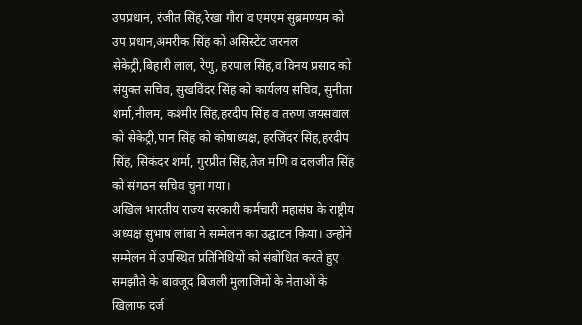उपप्रधान, रंजीत सिंह,रेखा गौरा व एमएम सुब्रमण्यम को उप प्रधान,अमरीक सिंह को असिस्टेंट जरनल सेकेट्री,बिहारी लाल, रेणु, हरपाल सिंह,व विनय प्रसाद को संयुक्त सचिव, सुखविंदर सिंह को कार्यलय सचिव, सुनीता शर्मा,नीलम, कश्मीर सिंह,हरदीप सिंह व तरुण जयसवाल को सेकेट्री,पान सिंह को कोषाध्यक्ष, हरजिंदर सिंह,हरदीप सिंह, सिकंदर शर्मा, गुरप्रीत सिंह,तेज मणि व दलजीत सिंह को संगठन सचिव चुना गया।
अखिल भारतीय राज्य सरकारी कर्मचारी महासंघ के राष्ट्रीय अध्यक्ष सुभाष लांबा ने सम्मेलन का उद्घाटन किया। उन्होंने सम्मेलन में उपस्थित प्रतिनिधियों को संबोधित करते हुए समझौते के बावजूद बिजली मुलाजिमों के नेताओं के खिलाफ दर्ज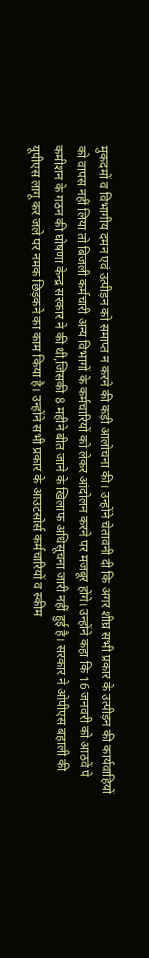मुकदमों व विभागीय दमन एवं उत्पीड़न को समाप्त न करने की कड़ी आलोचना की। उन्होंने चेतावनी दी कि अगर शीघ्र सभी प्रकार के उत्पीड़न की कार्यवाहियों को वापस नहीं लिया तो बिजली कर्मचारी अन्य विभागों के कर्मचारियों को लेकर आंदोलन करने पर मजबूर होंगे। उन्होंने कहा कि 16 जनवरी को आठवें पे कमीशन के गठन की घोषणा केन्द्र सरकार ने की थी,जिसकी 8 महीने बीत जाने के खिलाफ अधिसूचना जारी नहीं हुई है। सरकार ने ओपीएस बहाली की यूपीएस लागू कर जले पर नमक छिड़कने का काम किया है। उन्होंने सभी प्रकार के आउटसोर्स कर्मचारियों व स्कीम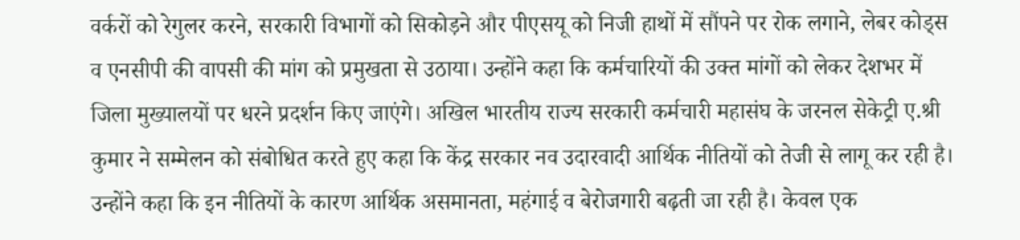वर्करों को रेगुलर करने, सरकारी विभागों को सिकोड़ने और पीएसयू को निजी हाथों में सौंपने पर रोक लगाने, लेबर कोड्स व एनसीपी की वापसी की मांग को प्रमुखता से उठाया। उन्होंने कहा कि कर्मचारियों की उक्त मांगों को लेकर देशभर में जिला मुख्यालयों पर धरने प्रदर्शन किए जाएंगे। अखिल भारतीय राज्य सरकारी कर्मचारी महासंघ के जरनल सेकेट्री ए.श्री कुमार ने सम्मेलन को संबोधित करते हुए कहा कि केंद्र सरकार नव उदारवादी आर्थिक नीतियों को तेजी से लागू कर रही है। उन्होंने कहा कि इन नीतियों के कारण आर्थिक असमानता, महंगाई व बेरोजगारी बढ़ती जा रही है। केवल एक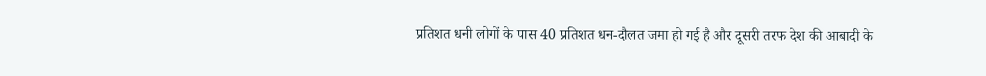प्रतिशत धनी लोगों के पास 40 प्रतिशत धन-दौलत जमा हो गई है और दूसरी तरफ देश की आबादी के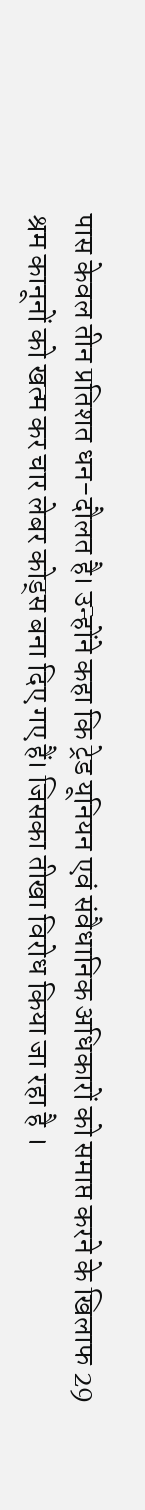पास केवल तीन प्रतिशत धन-दौलत है। उन्होंने कहा कि ट्रेड यूनियन एवं संवैधानिक अधिकारों को समाप्त करने के खिलाफ 29 श्रम कानूनों को खत्म कर चार लेबर कोड्स बना दिए गए हैं। जिसका तीखा विरोध किया जा रहा है ।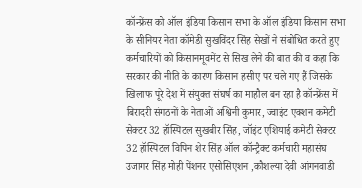कॉन्फ्रेंस को ऑल इंडिया किसान सभा के ऑल इंडिया किसान सभा के सीनियर नेता कॉमेडी सुखविंदर सिंह सेखों ने संबोधित करते हुए कर्मचारियों को किसानमूवमेंट से सिख लेने की बात की व कहा कि सरकार की नीति के कारण किसान हसीए पर चले गए हैं जिसके खिलाफ पूरे देश में संयुक्त संघर्ष का माहौल बन रहा है कॉन्फ्रेंस में बिरादरी संगठनों के नेताओं अश्विनी कुमार, ज्वाइंट एक्शन कमेटी सेक्टर 32 हॉस्पिटल सुखबीर सिंह, जॉइंट एशियाई कमेटी सेक्टर 32 हॉस्पिटल विपिन शेर सिंह ऑल कॉन्ट्रैक्ट कर्मचारी महासंघ उजागर सिंह मोही पेंशनर एसोसिएशन ,कौशल्या देवी आंगनवाडी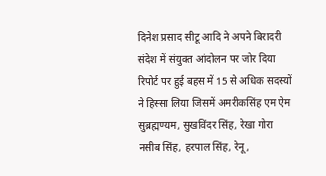दिनेश प्रसाद सीटू आदि ने अपने बिरादरी संदेश में संयुक्त आंदोलन पर जोर दिया रिपोर्ट पर हुई बहस में 15 से अधिक सदस्यों ने हिस्सा लिया जिसमें अमरीकसिंह एम ऐम सुब्रह्मण्यम, सुखविंदर सिंह, रेखा गोरा नसीब सिंह, हरपाल सिंह, रेनू,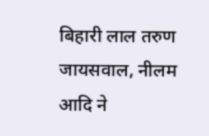बिहारी लाल तरुण जायसवाल, नीलम आदि ने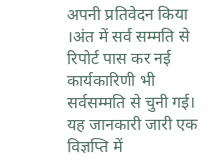अपनी प्रतिवेदन किया ।अंत में सर्व सम्मति से रिपोर्ट पास कर नई कार्यकारिणी भी सर्वसम्मति से चुनी गई। यह जानकारी जारी एक विज्ञप्ति में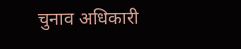चुनाव अधिकारी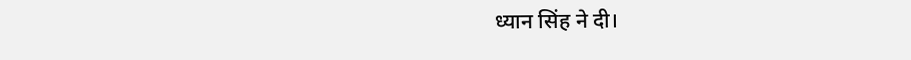ध्यान सिंह ने दी।